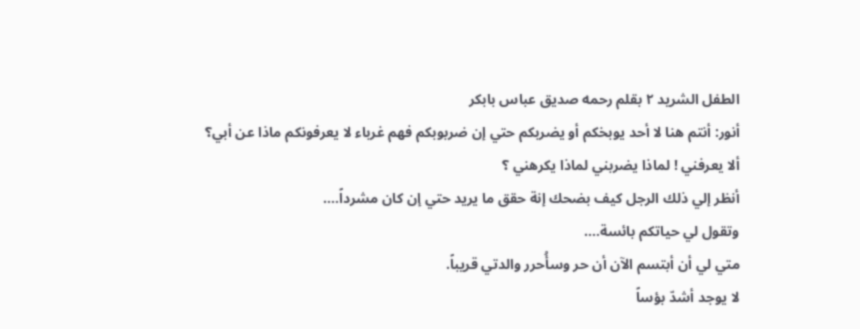الطفل الشريد ٢ بقلم رحمه صديق عباس بابكر
أنور: أنتم هنا لا أحد يوبخكم أو يضربكم حتي إن ضربوبكم فهم غرباء لا يعرفونكم ماذا عن أبي؟
ألا يعرفني ! لماذا يضربني لماذا يكرهني ؟
أنظر إلي ذلك الرجل كيف بضحك إنة حقق ما يريد حتي إن كان مشرداً….
وتقول لي حياتكم بائسة….
متي لي أن أبتسم الآن أن حر وسأُحرر والدتي قريباً.
لا يوجد أشدّ بؤساً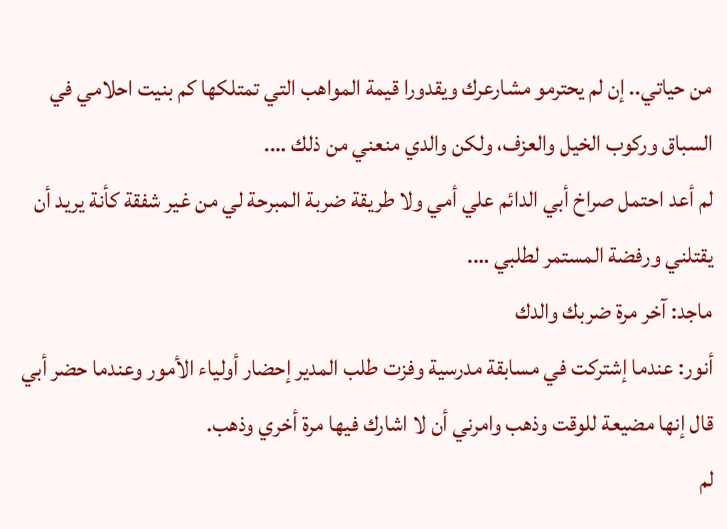من حياتي.. إن لم يحترمو مشارعرك ويقدورا قيمة المواهب التي تمتلكها كم بنيت احلامي في السباق وركوب الخيل والعزف، ولكن والدي منعني من ذلك ….
لم أعد احتمل صراخ أبي الدائم علي أمي ولا طريقة ضربة المبرحة لي من غير شفقة كأنة يريد أن يقتلني ورفضة المستمر لطلبي ….
ماجد: آخر مرة ضربك والدك
أنور: عندما إشتركت في مسابقة مدرسية وفزت طلب المدير إحضار أولياء الأمور وعندما حضر أبي قال إنها مضيعة للوقت وذهب وامرني أن لا اشارك فيها مرة أخري وذهب.
لم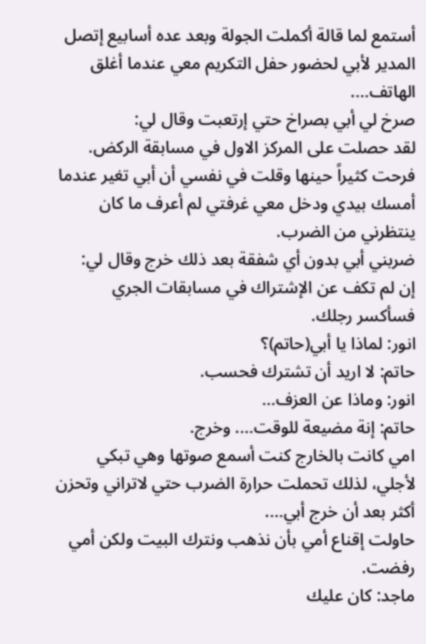أستمع لما قالة أكملت الجولة وبعد عده أسابيع إتصل المدير لأبي لحضور حفل التكريم معي عندما أغلق الهاتف….
صرخ لي أبي بصراخ حتي إرتعبت وقال لي:
لقد حصلت على المركز الاول في مسابقة الركض.
فرحت كثيراً حينها وقلت في نفسي أن أبي تغير عندما أمسك بيدي ودخل معي غرفتي لم أعرف ما كان ينتظرني من الضرب.
ضربني أبي بدون أي شفقة بعد ذلك خرج وقال لي:
إن لم تكف عن الإشتراك في مسابقات الجري فسأكسر رجلك.
انور: لماذا يا أبي(حاتم)؟
حاتم: لا اريد أن تشترك فحسب.
انور: وماذا عن العزف…
حاتم: إنة مضيعة للوقت…. وخرج.
امي كانت بالخارج كنت أسمع صوتها وهي تبكي لأجلي، لذلك تحملت حرارة الضرب حتي لاتراني وتحزن أكثر بعد أن خرج أبي….
حاولت إقناع أمي بأن نذهب ونترك البيت ولكن أمي رفضت.
ماجد: كان عليك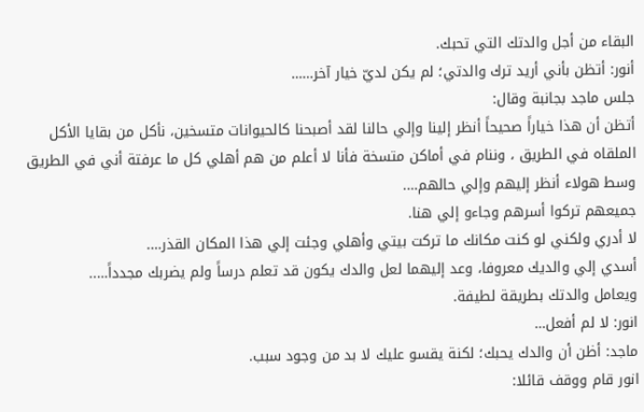البقاء من أجل والدتك التي تحبك.
أنور: أتظن بأني أريد ترك والدتي؛ لم يكن لديّ خيار آخر……
جلس ماجد بجانبة وقال:
أتظن أن هذا خياراً صحيحاً أنظر إلينا وإلي حالنا لقد أصبحنا كالحيوانات متسخين، نأكل من بقايا الأكل الملقاه في الطريق ، وننام في أماكن متسخة فأنا لا أعلم من هم أهلي كل ما عرفتة أني في الطريق وسط هولاء أنظر إليهم وإلي حالهم….
جميعهم تركوا أسرهم وجاءو إلي هنا.
لا أدري ولكني لو كنت مكانك ما تركت بيتي وأهلي وجئت إلي هذا المكان القذر….
أسدي إلي والديك معروفا، وعد إليهما لعل والدك يكون قد تعلم درساً ولم يضربك مجدداً…..
ويعامل والدتك بطريقة لطيفة.
انور: لا لم أفعل…
ماجد: أظن أن والدك يحبك؛ لكنة يقسو عليك لا بد من وجود سبب.
انور قام ووقف قائلا: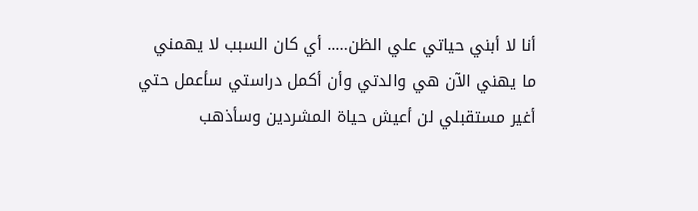أنا لا أبني حياتي علي الظن….. أي كان السبب لا يهمني ما يهني الآن هي والدتي وأن أكمل دراستي سأعمل حتي أغير مستقبلي لن أعيش حياة المشردين وسأذهب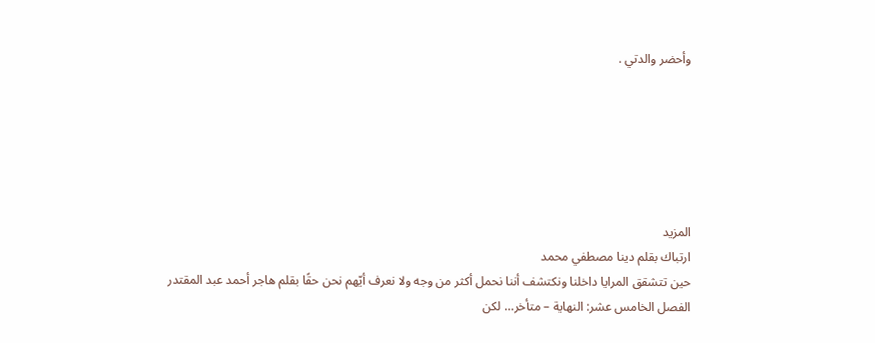وأحضر والدتي .






المزيد
ارتباك بقلم دينا مصطفي محمد
حين تتشقق المرايا داخلنا ونكتشف أننا نحمل أكثر من وجه ولا نعرف أيّهم نحن حقًا بقلم هاجر أحمد عبد المقتدر
الفصل الخامس عشر: النهاية – متأخر… لكن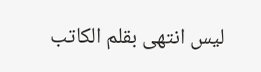ليس انتهى بقلم الكاتب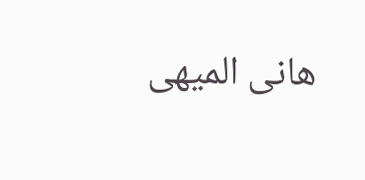هانى الميهى